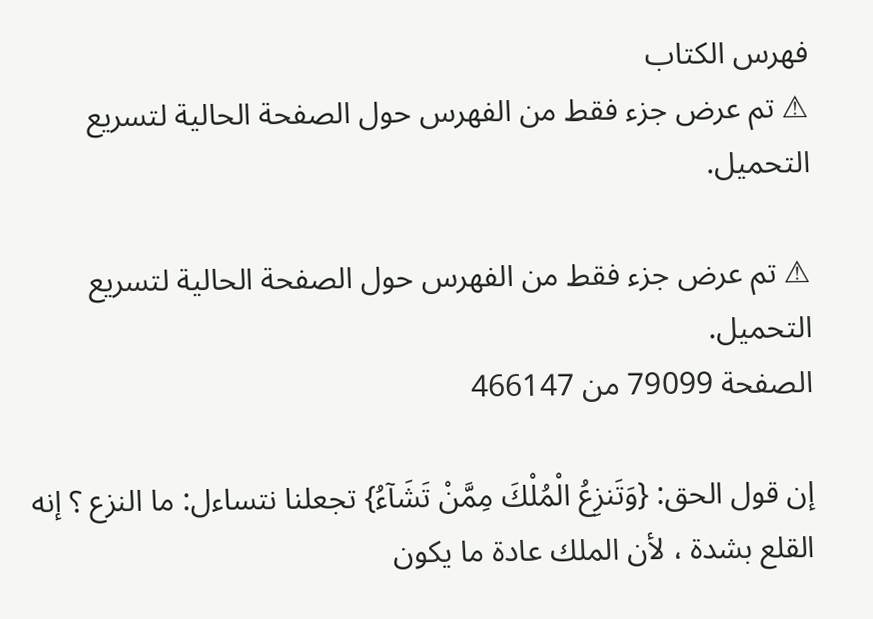فهرس الكتاب
⚠ تم عرض جزء فقط من الفهرس حول الصفحة الحالية لتسريع التحميل.

⚠ تم عرض جزء فقط من الفهرس حول الصفحة الحالية لتسريع التحميل.
الصفحة 79099 من 466147

إن قول الحق: {وَتَنزِعُ الْمُلْكَ مِمَّنْ تَشَآءُ} تجعلنا نتساءل: ما النزع ؟ إنه القلع بشدة ، لأن الملك عادة ما يكون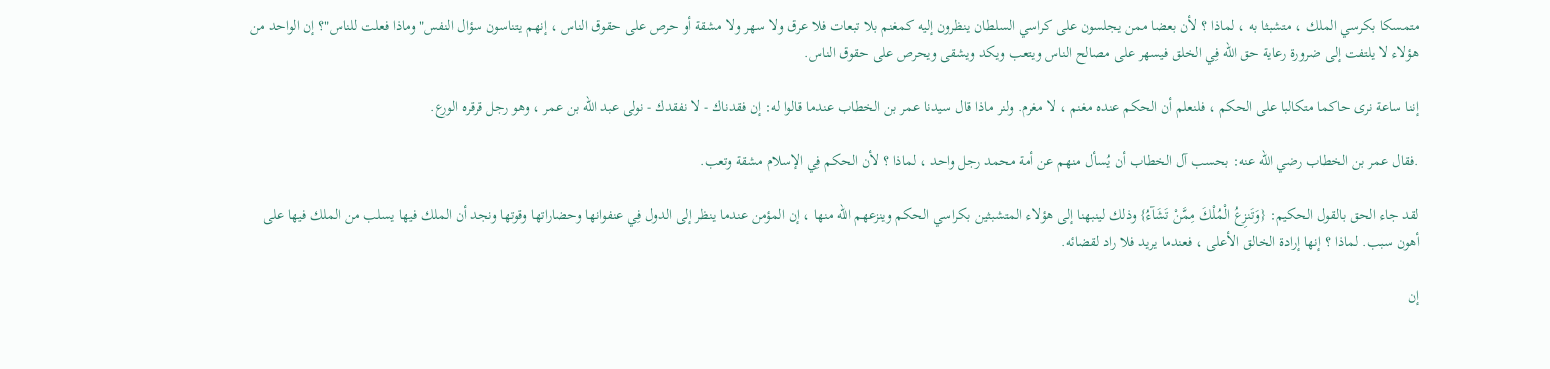متمسكا بكرسي الملك ، متشبثا به ، لماذا ؟ لأن بعضا ممن يجلسون على كراسي السلطان ينظرون إليه كمغنم بلا تبعات فلا عرق ولا سهر ولا مشقة أو حرص على حقوق الناس ، إنهم يتناسون سؤال النفس"وماذا فعلت للناس"؟ إن الواحد من هؤلاء لا يلتفت إلى ضرورة رعاية حق الله فِي الخلق فيسهر على مصالح الناس ويتعب ويكد ويشقى ويحرص على حقوق الناس.

إننا ساعة نرى حاكما متكالبا على الحكم ، فلنعلم أن الحكم عنده مغنم ، لا مغرم. ولنر ماذا قال سيدنا عمر بن الخطاب عندما قالوا له: إن فقدناك - لا نفقدك - نولى عبد الله بن عمر ، وهو رجل قرقره الورع.

.فقال عمر بن الخطاب رضي الله عنه: بحسب آل الخطاب أن يُسأل منهم عن أمة محمد رجل واحد ، لماذا ؟ لأن الحكم فِي الإسلام مشقة وتعب.

لقد جاء الحق بالقول الحكيم: {وَتَنزِعُ الْمُلْكَ مِمَّنْ تَشَآءُ} وذلك لينبهنا إلى هؤلاء المتشبثين بكراسي الحكم وينزعهم الله منها ، إن المؤمن عندما ينظر إلى الدول فِي عنفوانها وحضاراتها وقوتها ونجد أن الملك فيها يسلب من الملك فيها على أهون سبب. لماذا ؟ إنها إرادة الخالق الأعلى ، فعندما يريد فلا راد لقضائه.

إن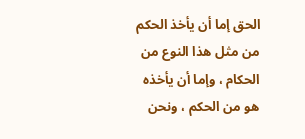الحق إما أن يأخذ الحكم من مثل هذا النوع من الحكام ، وإما أن يأخذه هو من الحكم ، ونحن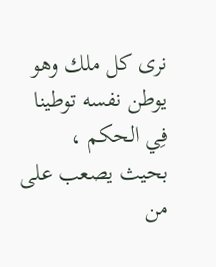نرى كل ملك وهو يوطن نفسه توطينا فِي الحكم ، بحيث يصعب على من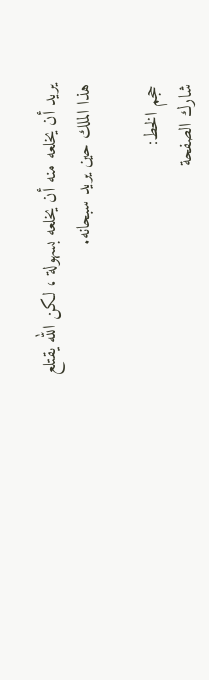يريد أن يخلعه منه أن يخلعه بسهولة ، لكن الله يقتلع هذا الملك حين يريد سبحانه.

حجم الخط:
شارك الصفحة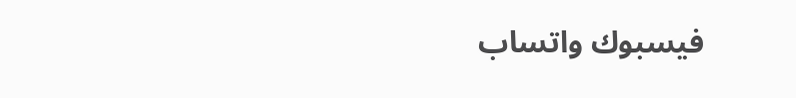فيسبوك واتساب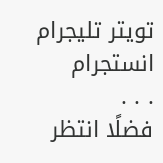تويتر تليجرام انستجرام
. . .
فضلًا انتظر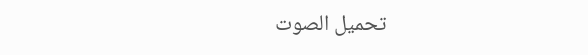تحميل الصوت